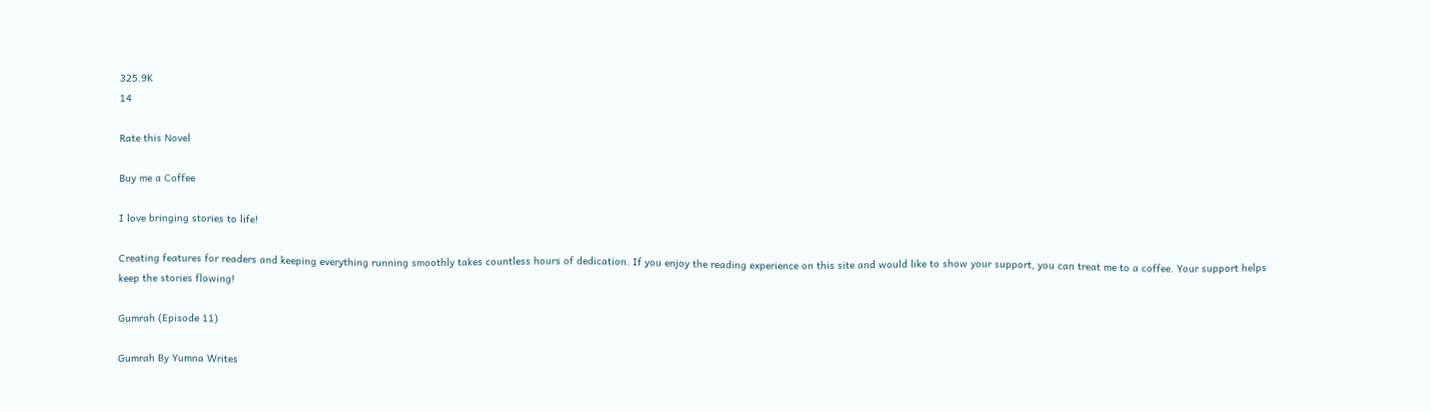325.9K
14

Rate this Novel

Buy me a Coffee

I love bringing stories to life!

Creating features for readers and keeping everything running smoothly takes countless hours of dedication. If you enjoy the reading experience on this site and would like to show your support, you can treat me to a coffee. Your support helps keep the stories flowing!

Gumrah (Episode 11)

Gumrah By Yumna Writes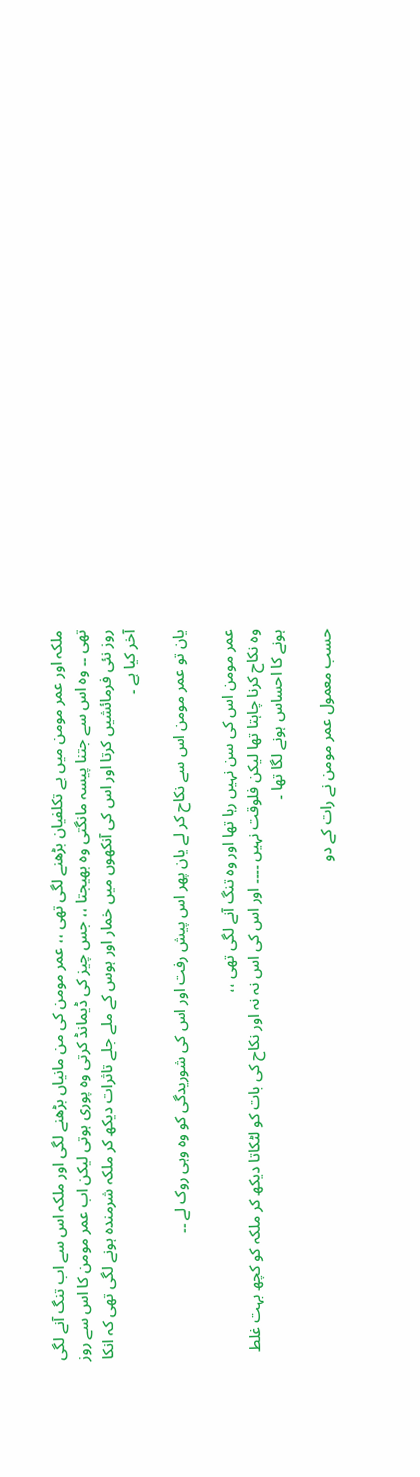ملکہ اور عمر مومن میں بے تکلفیان بڑھنے لگی تھی ،، عمر مومن کی من مانیاں بڑھنے لگی اور ملکہ اس سے اب تنگ آنے لگی تھی ۔۔ وہ اس سے جتنا پیسہ مانگتی وہ بھیجتا ،، جس چیز کی ڈیمانڈ کرتی وہ پوری ہوتی لیکن اب عمر مومن کا اس سے روز روز نئی فرمائشیں کرتا اور اس کی آنکھوں میں خمار اور ہوس کے ملے جلے تاثرات دیکھ کر ملکہ شرمندہ ہونے لگی تھی کہ انکا آخر کیا ہے ۔

یان تو عمر مومن اس سے نکاح کر لے یان پھر اس پیش رفت اور اس کی شوریدگی کو وہ وہی روک لے ۔۔

عمر مومن اس کی سن نہیں رہا تھا اور وہ تنگ آنے لگی تھی ،،
وہ نکاح کرنا چاہتا تھا لیکن فلوقت نہیں ۔۔۔۔ اور اس کی اس نہ نہ اور نکاح کی بات کو لٹکاتا دیکھ کر ملکہ کو کچھ بہت غلط ہونے کا احساس ہونے لگا تھا ۔

حسب معمول عمر مومن نے رات کے دو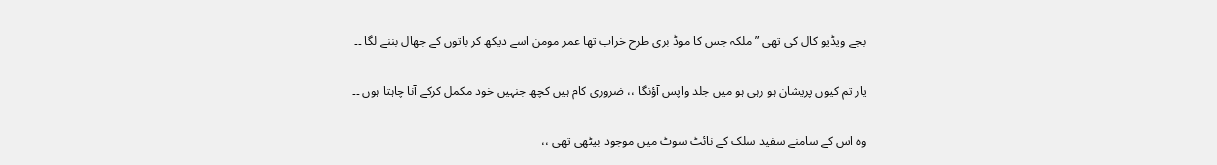بجے ویڈیو کال کی تھی ” ملکہ جس کا موڈ بری طرح خراب تھا عمر مومن اسے دیکھ کر باتوں کے جھال بننے لگا ۔۔

یار تم کیوں پریشان ہو رہی ہو میں جلد واپس آؤنگا ،، ضروری کام ہیں کچھ جنہیں خود مکمل کرکے آنا چاہتا ہوں ۔۔

وہ اس کے سامنے سفید سلک کے نائٹ سوٹ میں موجود بیٹھی تھی ،،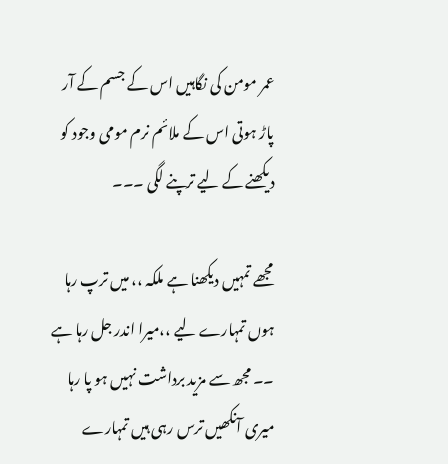عمر مومن کی نگاہیں اس کے جسم کے آر پاڑ ہوتی اس کے ملائم نرم مومی وجود کو دیکھنے کے لیے ترپنے لگی ۔۔۔

مجھے تمہیں دیکھنا ہے ملکہ ،، میں ترپ رہا ہوں تمہارے لیے ،،میرا اندر جل رہا ہے ۔۔ مجھ سے مزید برداشت نہیں ہو پا رہا میری آنکھیں ترس رہی ہیں تمہارے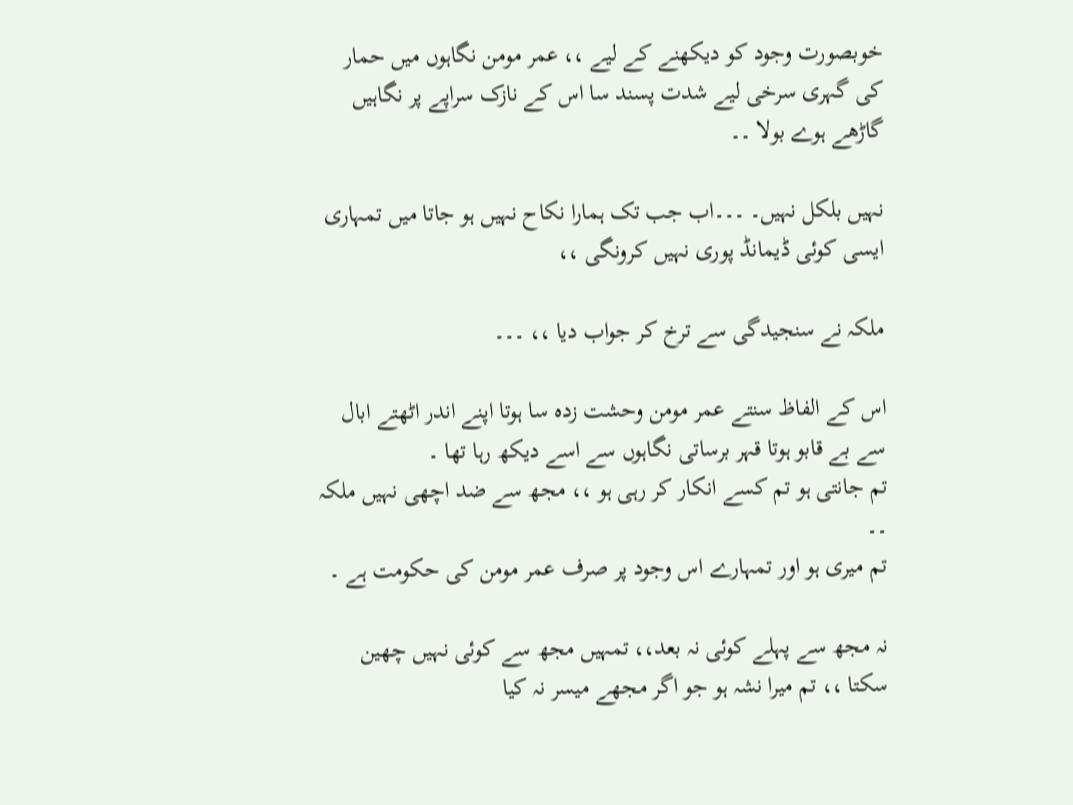خوبصورت وجود کو دیکھنے کے لیے ،، عمر مومن نگاہوں میں حمار کی گہری سرخی لیے شدت پسند سا اس کے نازک سراپے پر نگاہیں گاڑھے ہوے بولا ۔۔

نہیں بلکل نہیں۔ ۔۔۔اب جب تک ہمارا نکاح نہیں ہو جاتا میں تمہاری ایسی کوئی ڈیمانڈ پوری نہیں کرونگی ،،

ملکہ نے سنجیدگی سے ترخ کر جواب دیا ،، ۔۔۔

اس کے الفاظ سنتے عمر مومن وحشت زدہ سا ہوتا اپنے اندر اٹھتے ابال سے بے قابو ہوتا قہر برساتی نگاہوں سے اسے دیکھ رہا تھا ۔
تم جانتی ہو تم کسے انکار کر رہی ہو ،، مجھ سے ضد اچھی نہیں ملکہ ۔۔
تم میری ہو اور تمہارے اس وجود پر صرف عمر مومن کی حکومت ہے ۔

نہ مجھ سے پہلے کوئی نہ بعد،، تمہیں مجھ سے کوئی نہیں چهین سکتا ،، تم میرا نشہ ہو جو اگر مجھے میسر نہ کیا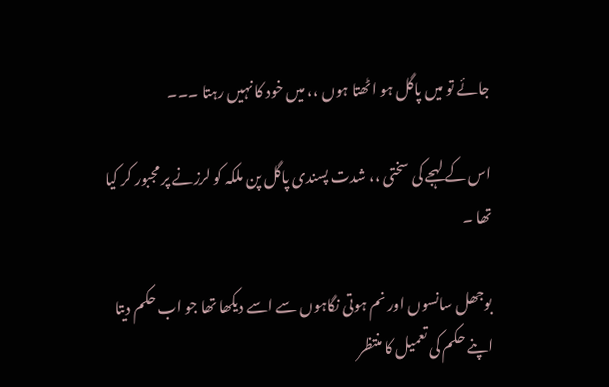جائے تو میں پاگل ہو اٹھتا ہوں ،، میں خود کا نہیں رہتا ۔۔۔

اس کے لہجے کی سختی ،، شدت پسندی پاگل پن ملکہ کو لرزنے پر مجبور کر کیا تھا ۔

بوجھل سانسوں اور نم ہوتی نگاہوں سے اسے دیکھا تھا جو اب حکم دیتا اپنے حکم کی تعمیل کا منتظر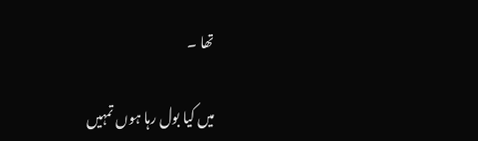تھا ۔

میں کیا بول رہا ہوں تمہیں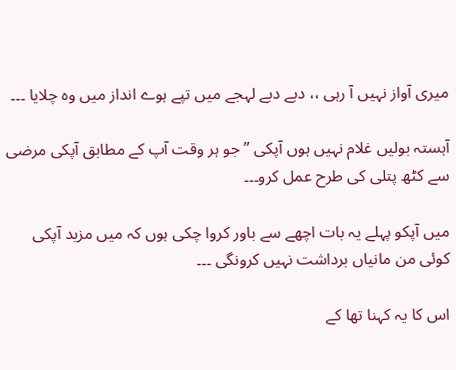میری آواز نہیں آ رہی ،، دبے دبے لہجے میں تپے ہوے انداز میں وہ چلایا ۔۔۔

آہستہ بولیں غلام نہیں ہوں آپکی ” جو ہر وقت آپ کے مطابق آپکی مرضی سے کٹھ پتلی کی طرح عمل کرو۔۔۔

میں آپکو پہلے یہ بات اچھے سے باور کروا چکی ہوں کہ میں مزید آپکی کوئی من مانیاں برداشت نہیں کرونگی ۔۔۔

اس کا یہ کہنا تھا کے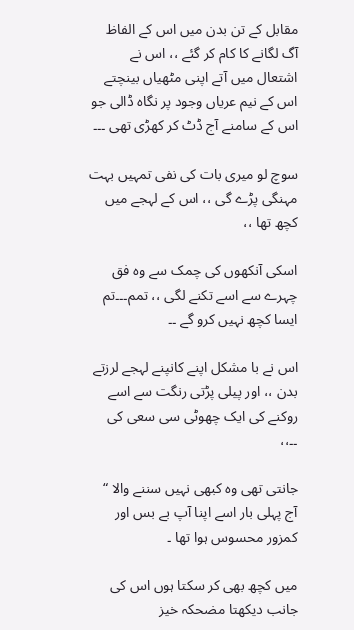مقابل کے تن بدن میں اس کے الفاظ آگ لگانے کا کام کر گئے ،، اس نے اشتعال میں آتے اپنی مٹھیاں بينچتے اس کے نیم عریاں وجود پر نگاہ ڈالی جو اس کے سامنے آج ڈٹ کر کھڑی تھی ۔۔۔

سوچ لو میری بات کی نفی تمہیں بہت مہنگی پڑے گی ،، اس کے لہجے میں کچھ تھا ،،

اسکی آنکھوں کی چمک سے وہ فق چہرے سے اسے تکنے لگی ،، تمم۔۔۔تم ایسا کچھ نہیں کرو گے ۔۔

اس نے با مشکل اپنے کانپنے لہجے لرزتے بدن ،، اور پیلی پڑتی رنگت سے اسے روکنے کی ایک چھوٹی سی سعی کی ۔۔،،

جانتی تھی وہ کبھی نہیں سننے والا “
آج پہلی بار اسے اپنا آپ بے بس اور کمزور محسوس ہوا تھا ۔

میں کچھ بھی کر سکتا ہوں اس کی جانب دیکھتا مضحکہ خیز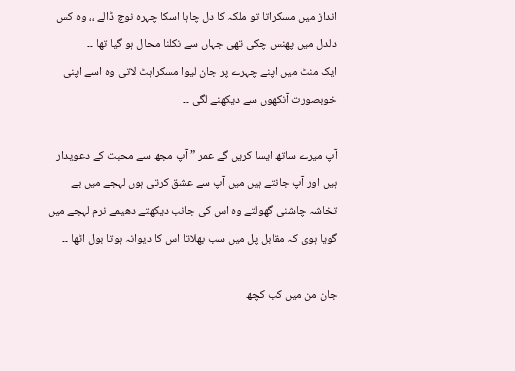انداز میں مسکراتا تو ملکہ کا دل چاہا اسکا چہرہ نوچ ڈالے ،، وہ کس دلدل میں پھنس چکی تھی جہاں سے نکلنا محال ہو گیا تھا ۔۔
ایک منٹ میں اپنے چہرے پر جان لیوا مسکراہٹ لاتی وہ اسے اپنی خوبصورت آنکھوں سے دیکھنے لگی ۔۔

آپ میرے ساتھ ایسا کریں گے عمر ” آپ مجھ سے محبت کے دعویدار ہیں اور آپ جانتے ہیں میں آپ سے عشق کرتی ہوں لہجے میں بے تخاشہ چاشنی گھولتے وہ اس کی جانب دیکھتے دھیمے نرم لہجے میں گویا ہوی کہ مقابل پل میں سب بھلاتا اس کا دیوانہ ہوتا بول اٹھا ۔۔

جان من میں کب کچھ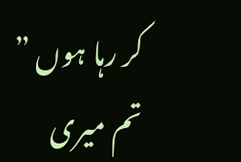کر رہا ہوں ” تم میری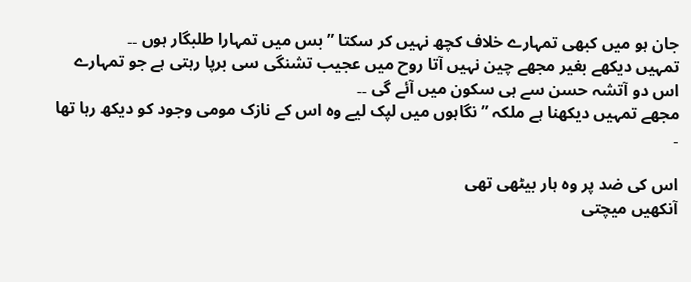جان ہو میں کبھی تمہارے خلاف کچھ نہیں کر سکتا ” بس میں تمہارا طلبگار ہوں ۔۔
تمہیں دیکھے بغیر مجھے چین نہیں آتا روح میں عجیب تشنگی سی برپا رہتی ہے جو تمہارے اس دو آتشہ حسن سے ہی سکون میں آئے گی ۔۔
مجھے تمہیں دیکھنا ہے ملکہ ” نگاہوں میں لپک لیے وہ اس کے نازک مومی وجود کو دیکھ رہا تھا ۔

اس کی ضد پر وہ ہار بیٹھی تھی
آنکھیں میچتی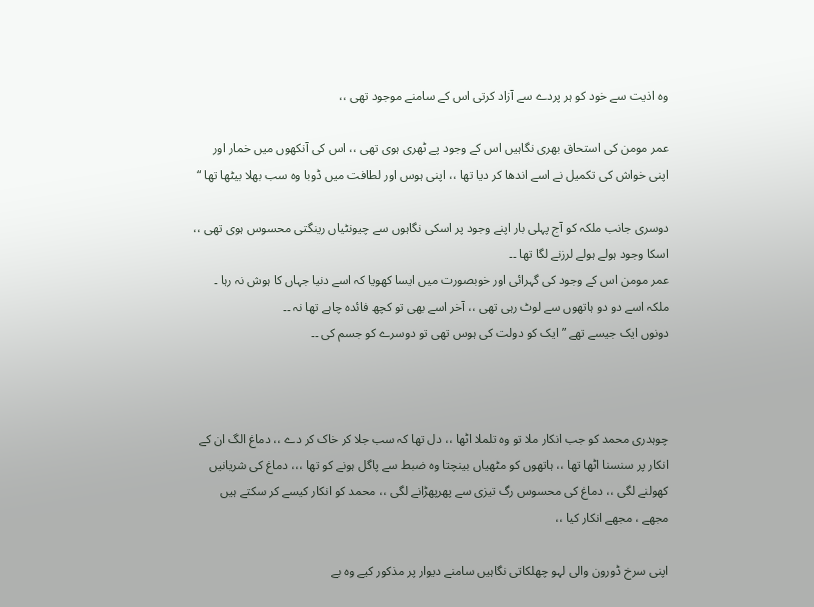وہ اذیت سے خود کو ہر پردے سے آزاد کرتی اس کے سامنے موجود تھی ،،

عمر مومن کی استحاق بھری نگاہیں اس کے وجود پے ٹھری ہوی تھی ،، اس کی آنکھوں میں خمار اور اپنی خواش کی تکمیل نے اسے اندھا کر دیا تھا ،، اپنی ہوس اور لطافت میں ڈوبا وہ سب بھلا بیٹھا تھا “

دوسری جانب ملکہ کو آج پہلی بار اپنے وجود پر اسکی نگاہوں سے چیونٹیاں رینگتی محسوس ہوی تھی ،، اسکا وجود ہولے ہولے لرزنے لگا تھا ۔۔
عمر مومن اس کے وجود کی گہرائی اور خوبصورت میں ایسا کھویا کہ اسے دنیا جہاں کا ہوش نہ رہا ۔
ملکہ اسے دو دو ہاتھوں سے لوٹ رہی تھی ،، آخر اسے بھی تو کچھ فائدہ چاہے تھا نہ ۔۔
دونوں ایک جیسے تھے ” ایک کو دولت کی ہوس تھی تو دوسرے کو جسم کی ۔۔



چوہدری محمد کو جب انکار ملا تو وہ تلملا اٹھا ،، دل تھا کہ سب جلا کر خاک کر دے ،، دماغ الگ ان کے انکار پر سنسنا اٹھا تھا ،، ہاتھوں کو مٹھیاں بینچتا وہ ضبط سے پاگل ہونے کو تھا ،،، دماغ کی شریانیں کھولنے لگی ،، دماغ کی محسوس رگ تیزی سے پھرپھڑانے لگی ،، محمد کو انکار کیسے کر سکتے ہیں مجھے ، مجھے انکار کیا ،،

اپنی سرخ ڈورون والی لہو چھلکاتی نگاہیں سامنے دیوار پر مذکور کیے وہ بے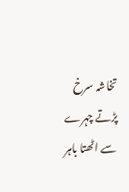تخاشہ سرخ پڑتے چہرے سے اٹھتا باہر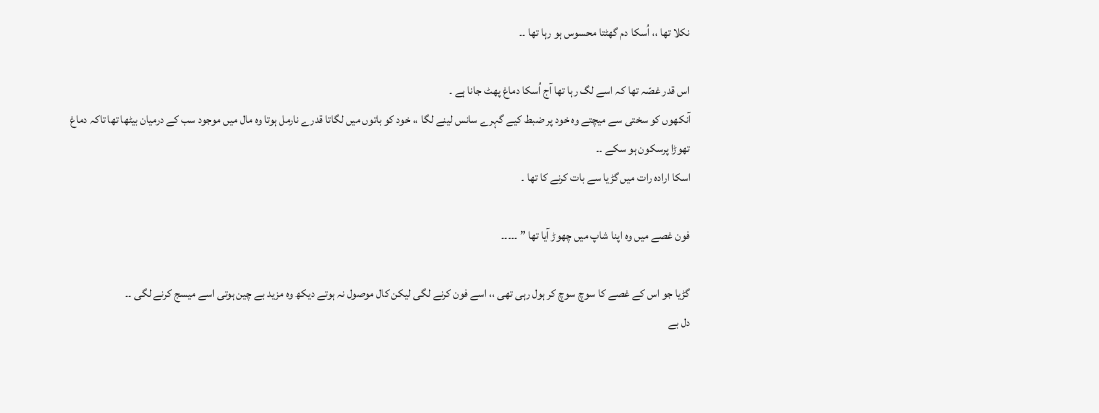نکلا تھا ،، اُسکا دم گھٹتا محسوس ہو رہا تھا ۔۔

اس قدر غصّہ تھا کہ اسے لگ رہا تھا آج اُسکا دماغ پھٹ جانا ہے ۔
آنکھوں کو سختی سے میچتے وہ خود پر ضبط کیے گہرے سانس لینے لگا ،، خود کو باتوں میں لگاتا قدرے نارمل ہوتا وہ مال میں موجود سب کے درمیان بیٹھا تھا تاکہ دماغ تھوڑا پرسکون ہو سکے ۔۔
اسکا ارادہ رات میں گڑیا سے بات کرنے کا تھا ۔

فون غصے میں وہ اپنا شاپ میں چھوڑ آیا تھا ” ۔۔۔۔۔

گڑیا جو اس کے غصے کا سوچ سوچ کر ہول رہی تھی ،، اسے فون کرنے لگی لیکن کال موصول نہ ہوتے دیکھ وہ مزید بے چین ہوتی اسے میسج کرنے لگی ۔۔
دل بے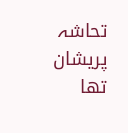تحاشہ پریشان تھا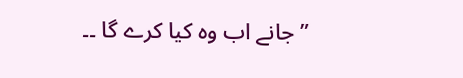” جانے اب وہ کیا کرے گا ۔۔